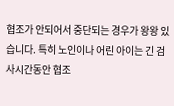협조가 안되어서 중단되는 경우가 왕왕 있습니다. 특히 노인이나 어린 아이는 긴 검사시간동안 협조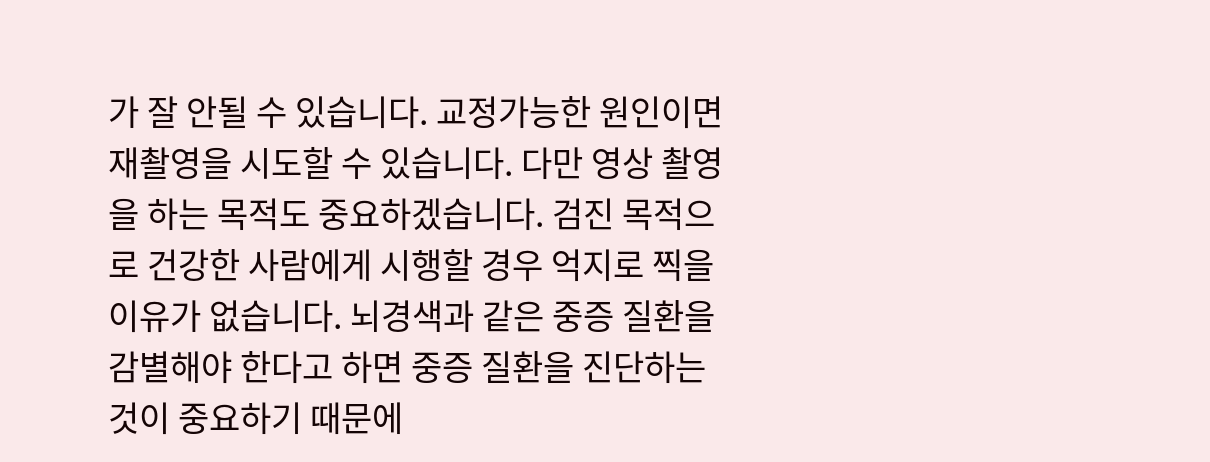가 잘 안될 수 있습니다. 교정가능한 원인이면 재촬영을 시도할 수 있습니다. 다만 영상 촬영을 하는 목적도 중요하겠습니다. 검진 목적으로 건강한 사람에게 시행할 경우 억지로 찍을 이유가 없습니다. 뇌경색과 같은 중증 질환을 감별해야 한다고 하면 중증 질환을 진단하는 것이 중요하기 때문에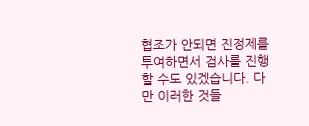협조가 안되면 진정제를 투여하면서 검사를 진행할 수도 있겠습니다. 다만 이러한 것들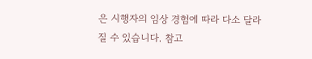은 시행자의 임상 경험에 따라 다소 달라질 수 있습니다. 참고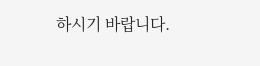하시기 바랍니다.